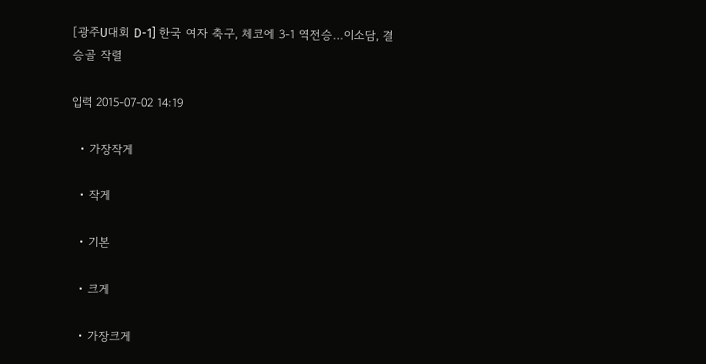[광주U대회 D-1] 한국 여자 축구, 체코에 3-1 역전승…이소담, 결승골 작렬

입력 2015-07-02 14:19

  • 가장작게

  • 작게

  • 기본

  • 크게

  • 가장크게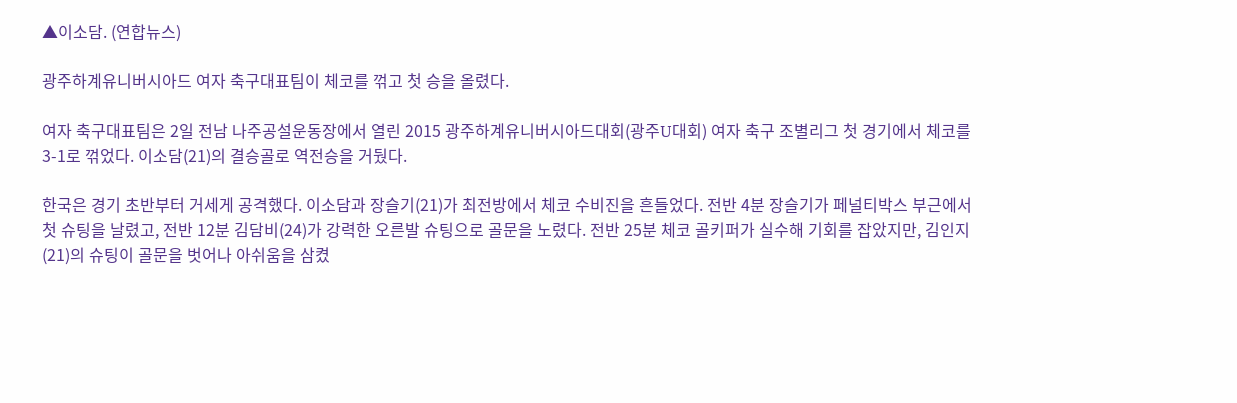▲이소담. (연합뉴스)

광주하계유니버시아드 여자 축구대표팀이 체코를 꺾고 첫 승을 올렸다.

여자 축구대표팀은 2일 전남 나주공설운동장에서 열린 2015 광주하계유니버시아드대회(광주U대회) 여자 축구 조별리그 첫 경기에서 체코를 3-1로 꺾었다. 이소담(21)의 결승골로 역전승을 거뒀다.

한국은 경기 초반부터 거세게 공격했다. 이소담과 장슬기(21)가 최전방에서 체코 수비진을 흔들었다. 전반 4분 장슬기가 페널티박스 부근에서 첫 슈팅을 날렸고, 전반 12분 김담비(24)가 강력한 오른발 슈팅으로 골문을 노렸다. 전반 25분 체코 골키퍼가 실수해 기회를 잡았지만, 김인지(21)의 슈팅이 골문을 벗어나 아쉬움을 삼켰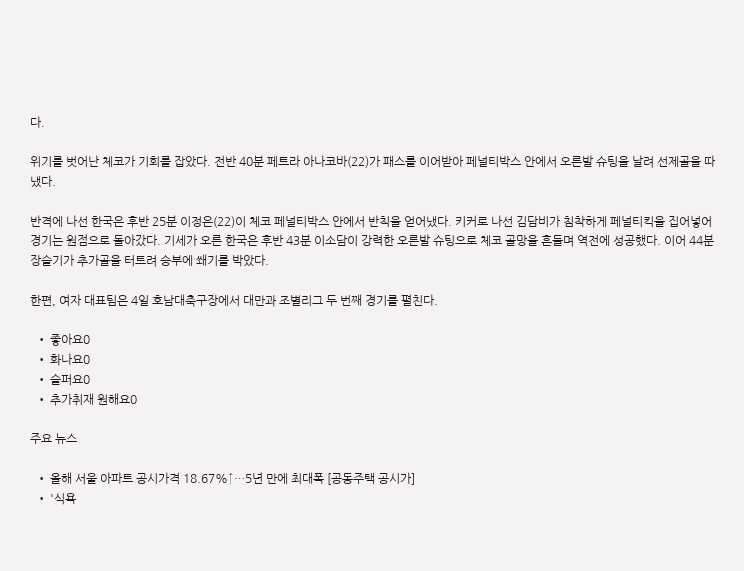다.

위기를 벗어난 체코가 기회를 잡았다. 전반 40분 페트라 아나코바(22)가 패스를 이어받아 페널티박스 안에서 오른발 슈팅을 날려 선제골을 따냈다.

반격에 나선 한국은 후반 25분 이정은(22)이 체코 페널티박스 안에서 반칙을 얻어냈다. 키커로 나선 김담비가 침착하게 페널티킥을 집어넣어 경기는 원점으로 돌아갔다. 기세가 오른 한국은 후반 43분 이소담이 강력한 오른발 슈팅으로 체코 골망을 흔들며 역전에 성공했다. 이어 44분 장슬기가 추가골을 터트려 승부에 쐐기를 박았다.

한편, 여자 대표팀은 4일 호남대축구장에서 대만과 조별리그 두 번째 경기를 펼친다.

  • 좋아요0
  • 화나요0
  • 슬퍼요0
  • 추가취재 원해요0

주요 뉴스

  • 올해 서울 아파트 공시가격 18.67%↑…5년 만에 최대폭 [공동주택 공시가]
  • '식욕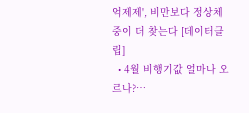억제제', 비만보다 정상체중이 더 찾는다 [데이터클립]
  • 4월 비행기값 얼마나 오르나?…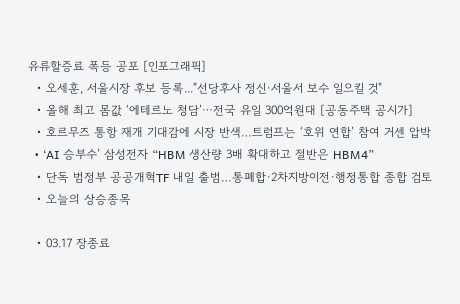유류할증료 폭등 공포 [인포그래픽]
  • 오세훈, 서울시장 후보 등록..."선당후사 정신·서울서 보수 일으킬 것"
  • 올해 최고 몸값 ‘에테르노 청담’⋯전국 유일 300억원대 [공동주택 공시가]
  • 호르무즈 통항 재개 기대감에 시장 반색…트럼프는 ‘호위 연합’ 참여 거센 압박
  • ‘AI 승부수’ 삼성전자 “HBM 생산량 3배 확대하고 절반은 HBM4”
  • 단독 범정부 공공개혁TF 내일 출범…통폐합·2차지방이전·행정통합 종합 검토
  • 오늘의 상승종목

  • 03.17 장종료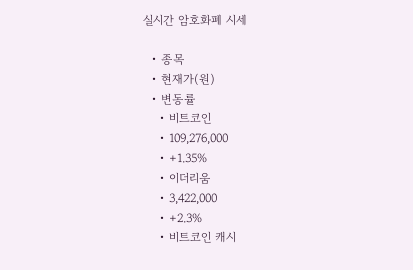실시간 암호화폐 시세

  • 종목
  • 현재가(원)
  • 변동률
    • 비트코인
    • 109,276,000
    • +1.35%
    • 이더리움
    • 3,422,000
    • +2.3%
    • 비트코인 캐시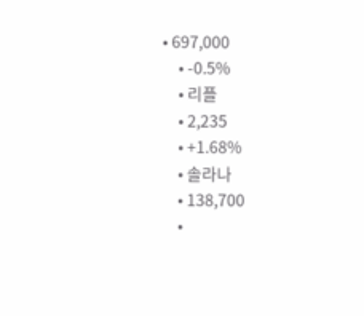• 697,000
    • -0.5%
    • 리플
    • 2,235
    • +1.68%
    • 솔라나
    • 138,700
    •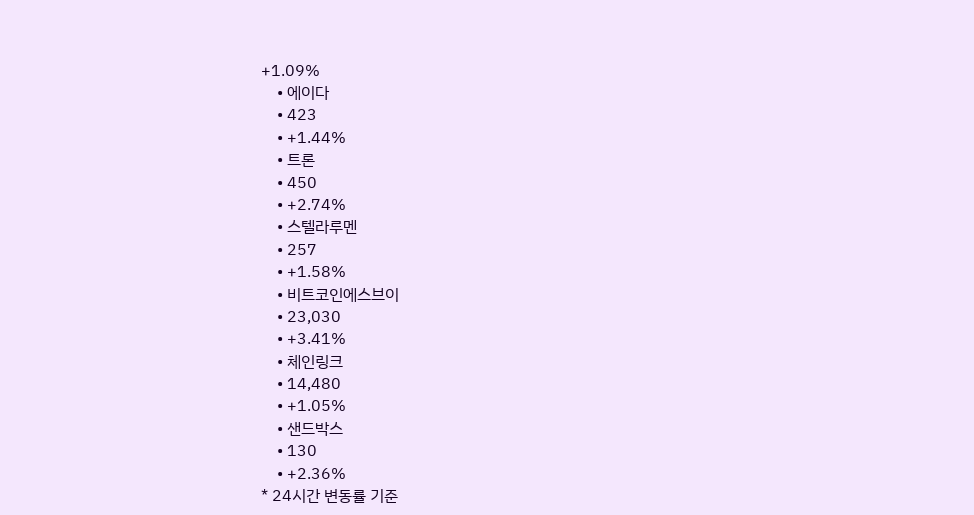+1.09%
    • 에이다
    • 423
    • +1.44%
    • 트론
    • 450
    • +2.74%
    • 스텔라루멘
    • 257
    • +1.58%
    • 비트코인에스브이
    • 23,030
    • +3.41%
    • 체인링크
    • 14,480
    • +1.05%
    • 샌드박스
    • 130
    • +2.36%
* 24시간 변동률 기준